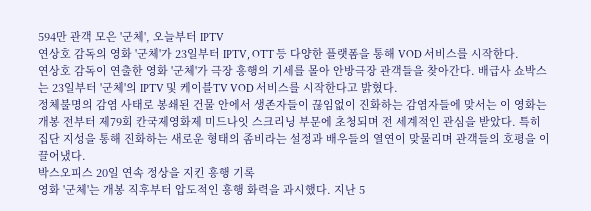594만 관객 모은 '군체', 오늘부터 IPTV
연상호 감독의 영화 '군체'가 23일부터 IPTV, OTT 등 다양한 플랫폼을 통해 VOD 서비스를 시작한다.
연상호 감독이 연출한 영화 '군체'가 극장 흥행의 기세를 몰아 안방극장 관객들을 찾아간다. 배급사 쇼박스는 23일부터 '군체'의 IPTV 및 케이블TV VOD 서비스를 시작한다고 밝혔다.
정체불명의 감염 사태로 봉쇄된 건물 안에서 생존자들이 끊임없이 진화하는 감염자들에 맞서는 이 영화는 개봉 전부터 제79회 칸국제영화제 미드나잇 스크리닝 부문에 초청되며 전 세계적인 관심을 받았다. 특히 집단 지성을 통해 진화하는 새로운 형태의 좀비라는 설정과 배우들의 열연이 맞물리며 관객들의 호평을 이끌어냈다.
박스오피스 20일 연속 정상을 지킨 흥행 기록
영화 '군체'는 개봉 직후부터 압도적인 흥행 화력을 과시했다. 지난 5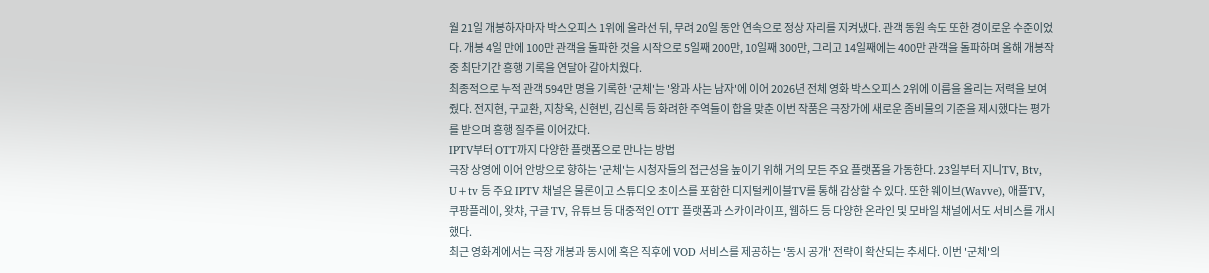월 21일 개봉하자마자 박스오피스 1위에 올라선 뒤, 무려 20일 동안 연속으로 정상 자리를 지켜냈다. 관객 동원 속도 또한 경이로운 수준이었다. 개봉 4일 만에 100만 관객을 돌파한 것을 시작으로 5일째 200만, 10일째 300만, 그리고 14일째에는 400만 관객을 돌파하며 올해 개봉작 중 최단기간 흥행 기록을 연달아 갈아치웠다.
최종적으로 누적 관객 594만 명을 기록한 '군체'는 '왕과 사는 남자'에 이어 2026년 전체 영화 박스오피스 2위에 이름을 올리는 저력을 보여줬다. 전지현, 구교환, 지창욱, 신현빈, 김신록 등 화려한 주역들이 합을 맞춘 이번 작품은 극장가에 새로운 좀비물의 기준을 제시했다는 평가를 받으며 흥행 질주를 이어갔다.
IPTV부터 OTT까지 다양한 플랫폼으로 만나는 방법
극장 상영에 이어 안방으로 향하는 '군체'는 시청자들의 접근성을 높이기 위해 거의 모든 주요 플랫폼을 가동한다. 23일부터 지니TV, Btv, U+tv 등 주요 IPTV 채널은 물론이고 스튜디오 초이스를 포함한 디지털케이블TV를 통해 감상할 수 있다. 또한 웨이브(Wavve), 애플TV, 쿠팡플레이, 왓챠, 구글 TV, 유튜브 등 대중적인 OTT 플랫폼과 스카이라이프, 웹하드 등 다양한 온라인 및 모바일 채널에서도 서비스를 개시했다.
최근 영화계에서는 극장 개봉과 동시에 혹은 직후에 VOD 서비스를 제공하는 '동시 공개' 전략이 확산되는 추세다. 이번 '군체'의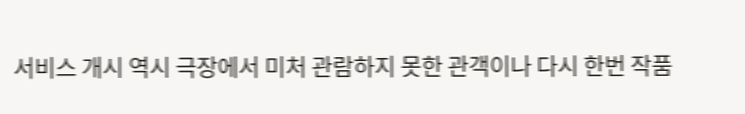서비스 개시 역시 극장에서 미처 관람하지 못한 관객이나 다시 한번 작품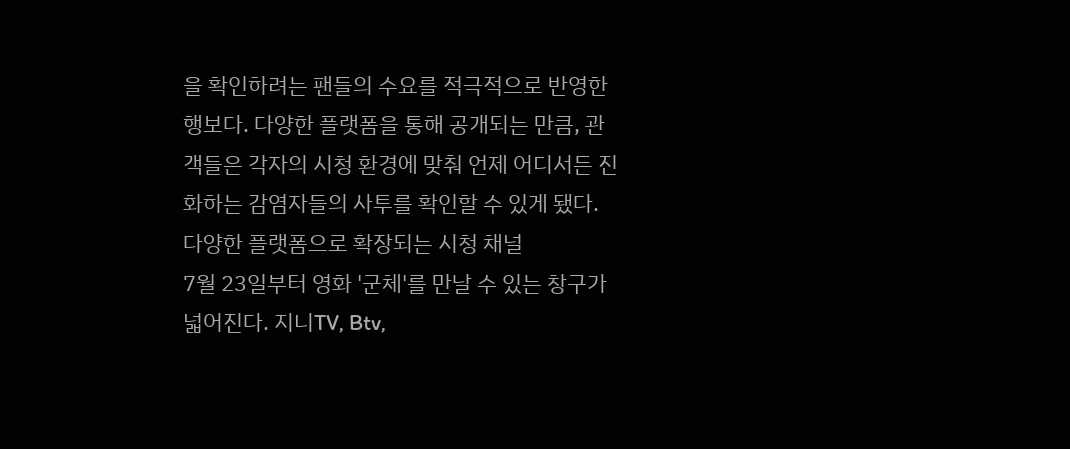을 확인하려는 팬들의 수요를 적극적으로 반영한 행보다. 다양한 플랫폼을 통해 공개되는 만큼, 관객들은 각자의 시청 환경에 맞춰 언제 어디서든 진화하는 감염자들의 사투를 확인할 수 있게 됐다.
다양한 플랫폼으로 확장되는 시청 채널
7월 23일부터 영화 '군체'를 만날 수 있는 창구가 넓어진다. 지니TV, Btv,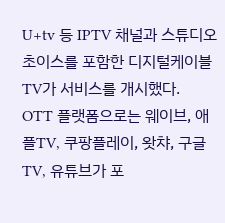U+tv 등 IPTV 채널과 스튜디오 초이스를 포함한 디지털케이블TV가 서비스를 개시했다.
OTT 플랫폼으로는 웨이브, 애플TV, 쿠팡플레이, 왓챠, 구글 TV, 유튜브가 포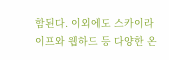함된다. 이외에도 스카이라이프와 웹하드 등 다양한 온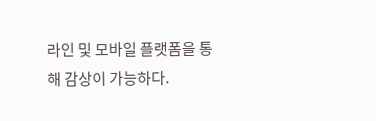라인 및 모바일 플랫폼을 통해 감상이 가능하다.